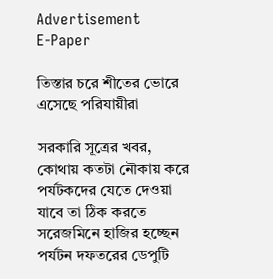Advertisement
E-Paper

তিস্তার চরে শীতের ভোরে এসেছে পরিযায়ীরা

সরকারি সূত্রের খবর, কোথায় কতটা নৌকায় করে পর্যটকদের যেতে দেওয়া যাবে তা ঠিক করতে সরেজমিনে হাজির হচ্ছেন পর্যটন দফতরের ডেপুটি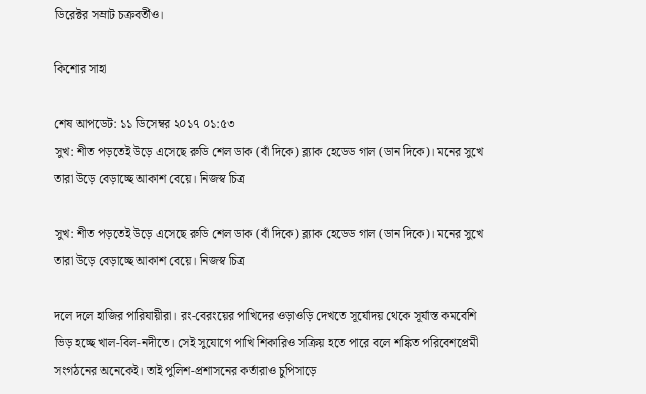ডিরেক্টর সম্রাট চক্রবর্তীও।

কিশোর সাহা

শেষ আপডেট: ১১ ডিসেম্বর ২০১৭ ০১:৫৩
সুখ: শীত পড়তেই উড়ে এসেছে রুডি শেল ডাক (বাঁ দিকে) ব্ল্যাক হেডেড গাল (ডান দিকে)। মনের সুখে তারা উড়ে বেড়াচ্ছে আকাশ বেয়ে। নিজস্ব চিত্র

সুখ: শীত পড়তেই উড়ে এসেছে রুডি শেল ডাক (বাঁ দিকে) ব্ল্যাক হেডেড গাল (ডান দিকে)। মনের সুখে তারা উড়ে বেড়াচ্ছে আকাশ বেয়ে। নিজস্ব চিত্র

দলে দলে হাজির পারিযায়ীরা। রং-বেরংয়ের পাখিদের ওড়াওড়ি দেখতে সূর্যোদয় থেকে সূর্যাস্ত কমবেশি ভিড় হচ্ছে খাল-বিল-নদীতে। সেই সুযোগে পাখি শিকারিও সক্রিয় হতে পারে বলে শঙ্কিত পরিবেশপ্রেমী সংগঠনের অনেকেই। তাই পুলিশ-প্রশাসনের কর্তারাও চুপিসাড়ে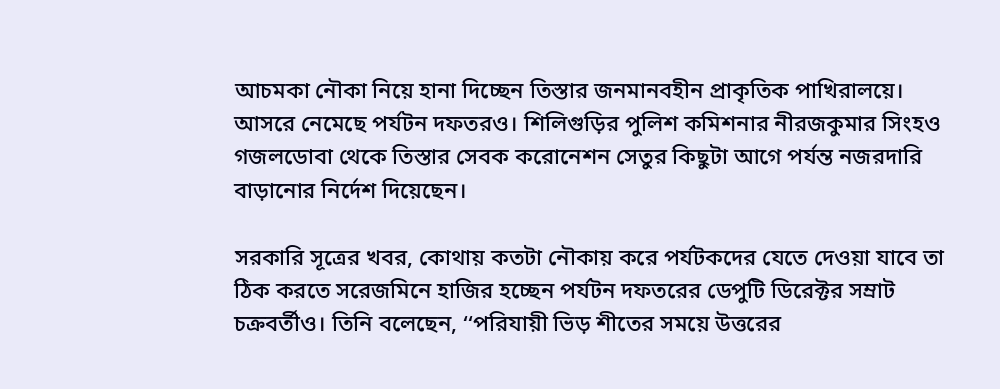আচমকা নৌকা নিয়ে হানা দিচ্ছেন তিস্তার জনমানবহীন প্রাকৃতিক পাখিরালয়ে। আসরে নেমেছে পর্যটন দফতরও। শিলিগুড়ির পুলিশ কমিশনার নীরজকুমার সিংহও গজলডোবা থেকে তিস্তার সেবক করোনেশন সেতুর কিছুটা আগে পর্যন্ত নজরদারি বাড়ানোর নির্দেশ দিয়েছেন।

সরকারি সূত্রের খবর, কোথায় কতটা নৌকায় করে পর্যটকদের যেতে দেওয়া যাবে তা ঠিক করতে সরেজমিনে হাজির হচ্ছেন পর্যটন দফতরের ডেপুটি ডিরেক্টর সম্রাট চক্রবর্তীও। তিনি বলেছেন, ‘‘পরিযায়ী ভিড় শীতের সময়ে উত্তরের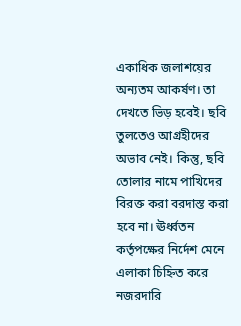একাধিক জলাশয়ের অন্যতম আকর্ষণ। তা দেখতে ভিড় হবেই। ছবি তুলতেও আগ্রহীদের অভাব নেই। কিন্তু, ছবি তোলার নামে পাখিদের বিরক্ত করা বরদাস্ত করা হবে না। ঊর্ধ্বতন কর্তৃপক্ষের নির্দেশ মেনে এলাকা চিহ্নিত করে নজরদারি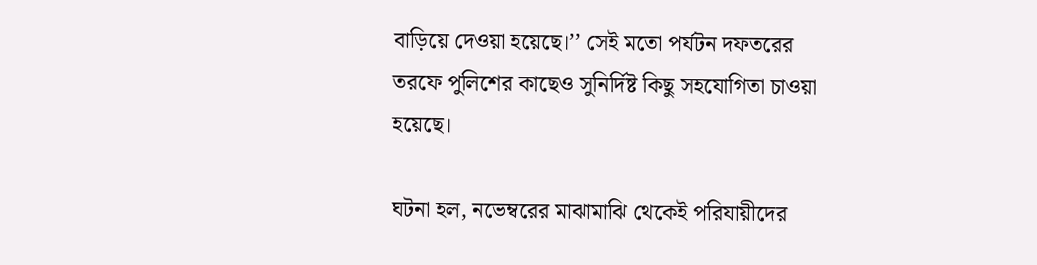বাড়িয়ে দেওয়া হয়েছে।’’ সেই মতো পর্যটন দফতরের তরফে পুলিশের কাছেও সুনির্দিষ্ট কিছু সহযোগিতা চাওয়া হয়েছে।

ঘটনা হল, নভেম্বরের মাঝামাঝি থেকেই পরিযায়ীদের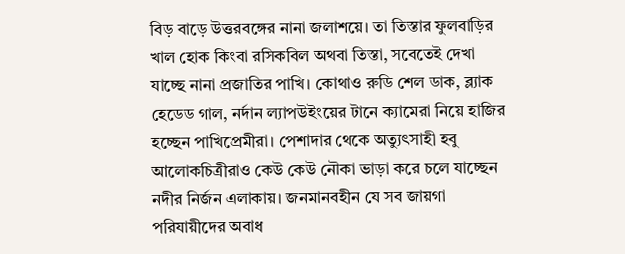বিড় বাড়ে উত্তরবঙ্গের নানা জলাশয়ে। তা তিস্তার ফুলবাড়ির খাল হোক কিংবা রসিকবিল অথবা তিস্তা, সবেতেই দেখা যাচ্ছে নানা প্রজাতির পাখি। কোথাও রুডি শেল ডাক, ব্ল্যাক হেডেড গাল, নর্দান ল্যাপউইংয়ের টানে ক্যামেরা নিয়ে হাজির হচ্ছেন পাখিপ্রেমীরা। পেশাদার থেকে অত্যুৎসাহী হবু আলোকচিত্রীরাও কেউ কেউ নৌকা ভাড়া করে চলে যাচ্ছেন নদীর নির্জন এলাকায়। জনমানবহীন যে সব জায়গা পরিযায়ীদের অবাধ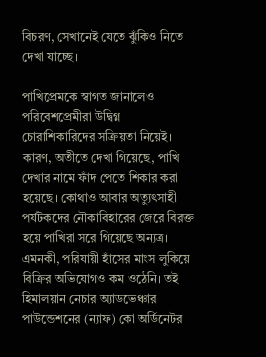বিচরণ, সেখানেই যেতে ঝুঁকিও নিতে দেখা যাচ্ছে।

পাখিপ্রেমকে স্বাগত জানালেও পরিবেশপ্রেমীরা উদ্বিগ্ন চোরাশিকারিদের সক্রিয়তা নিয়েই। কারণ, অতীতে দেখা গিয়েছে, পাখি দেখার নামে ফাঁদ পেতে শিকার করা হয়েছে। কোথাও আবার অত্যুৎসাহী পর্যটকদের নৌকাবিহারের জেরে বিরক্ত হয়ে পাখিরা সরে গিয়েছে অন্যত্র। এমনকী, পরিযায়ী হাঁসের মাংস লুকিয়ে বিক্রির অভিযোগও কম ওঠেনি। তই হিমালয়ান নেচার অ্যাডভেঞ্চার পাউন্ডেশনের (ন্যাফ) কো অর্ডিনেটর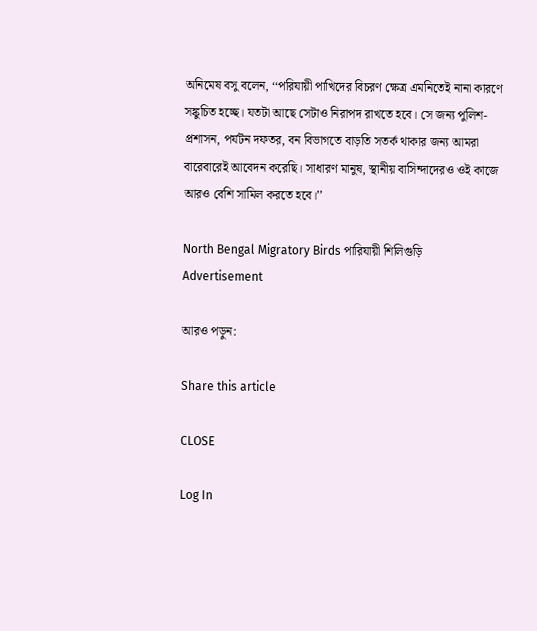অনিমেষ বসু বলেন, ‘‘পরিযায়ী পাখিদের বিচরণ ক্ষেত্র এমনিতেই নানা কারণে সঙ্কুচিত হচ্ছে। যতটা আছে সেটাও নিরাপদ রাখতে হবে। সে জন্য পুলিশ-প্রশাসন, পর্যটন দফতর, বন বিভাগতে বাড়তি সতর্ক থাকার জন্য আমরা বারেবারেই আবেদন করেছি। সাধারণ মানুষ, স্থানীয় বাসিন্দাদেরও ওই কাজে আরও বেশি সামিল করতে হবে।’’

North Bengal Migratory Birds পারিযায়ী শিলিগুড়ি
Advertisement

আরও পড়ুন:

Share this article

CLOSE

Log In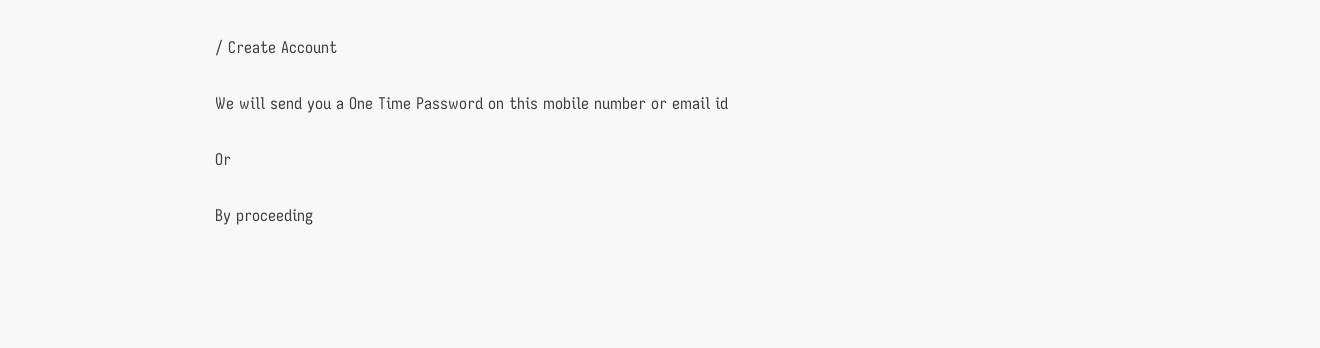/ Create Account

We will send you a One Time Password on this mobile number or email id

Or

By proceeding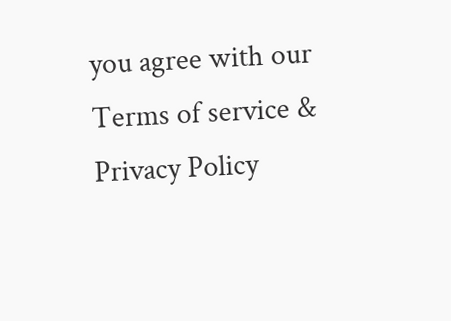you agree with our Terms of service & Privacy Policy